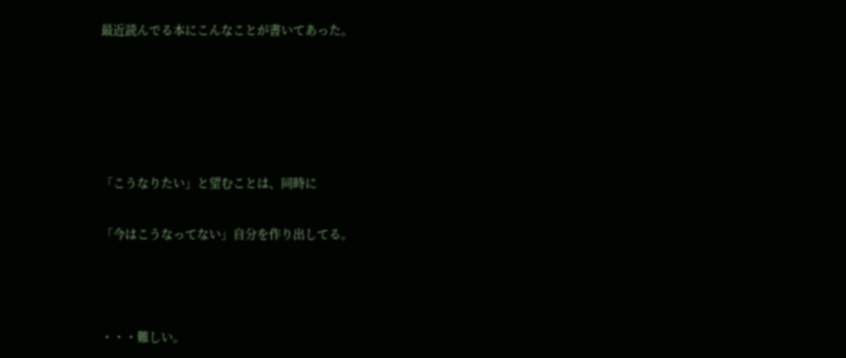最近読んでる本にこんなことが書いてあった。





「こうなりたい」と望むことは、同時に

「今はこうなってない」自分を作り出してる。



・・・難しい。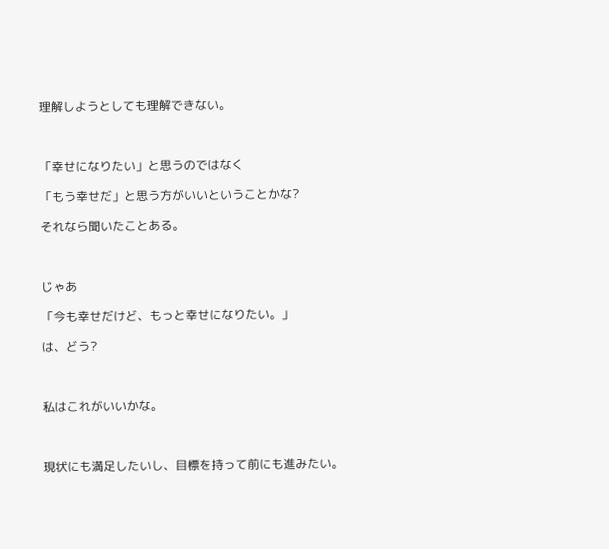理解しようとしても理解できない。



「幸せになりたい」と思うのではなく

「もう幸せだ」と思う方がいいということかな?

それなら聞いたことある。



じゃあ

「今も幸せだけど、もっと幸せになりたい。」

は、どう?



私はこれがいいかな。



現状にも満足したいし、目標を持って前にも進みたい。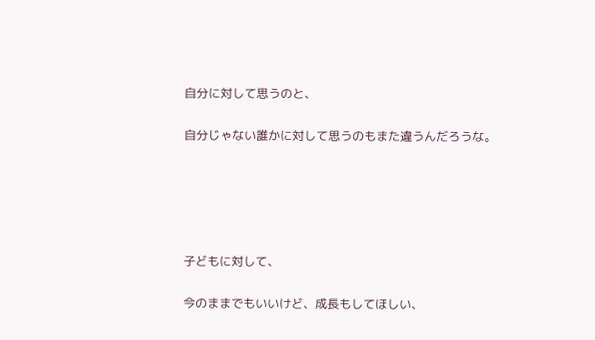自分に対して思うのと、

自分じゃない誰かに対して思うのもまた違うんだろうな。





子どもに対して、

今のままでもいいけど、成長もしてほしい、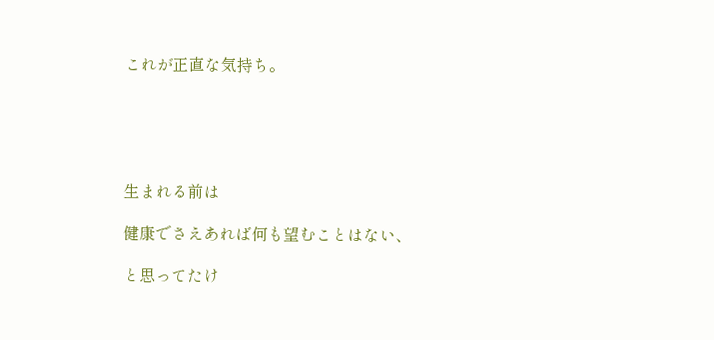これが正直な気持ち。





生まれる前は

健康でさえあれば何も望むことはない、

と思ってたけ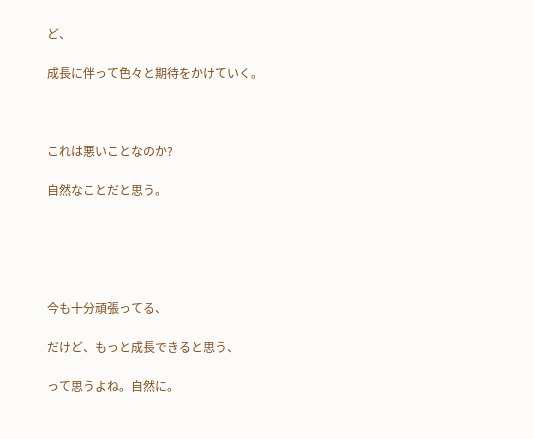ど、

成長に伴って色々と期待をかけていく。



これは悪いことなのか?

自然なことだと思う。





今も十分頑張ってる、

だけど、もっと成長できると思う、

って思うよね。自然に。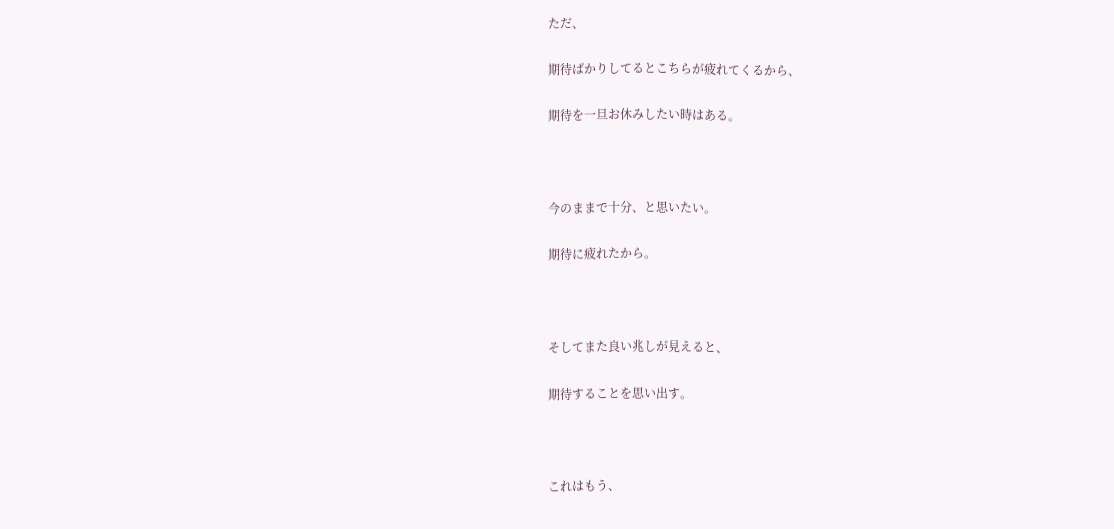ただ、

期待ばかりしてるとこちらが疲れてくるから、

期待を一旦お休みしたい時はある。



今のままで十分、と思いたい。

期待に疲れたから。



そしてまた良い兆しが見えると、

期待することを思い出す。



これはもう、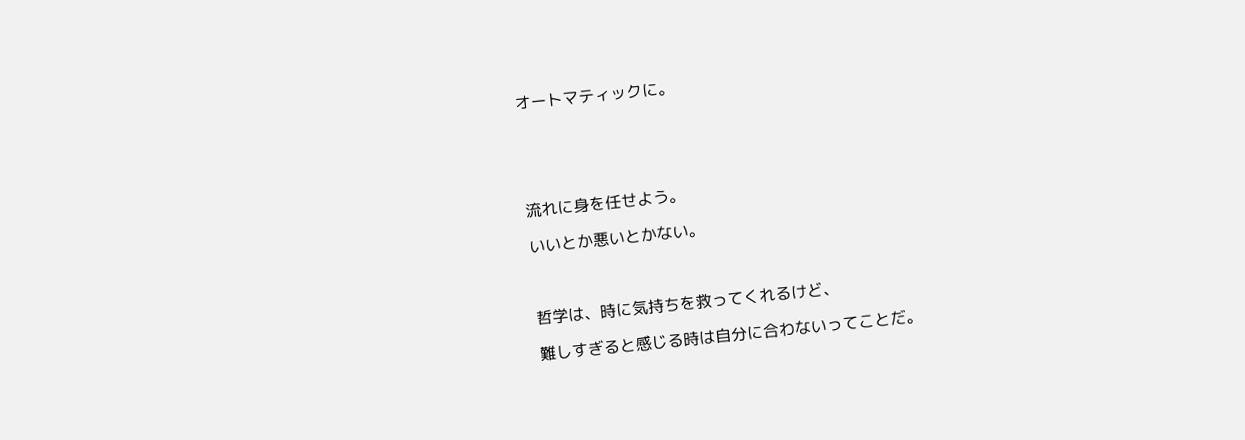オートマティックに。





流れに身を任せよう。

いいとか悪いとかない。



哲学は、時に気持ちを救ってくれるけど、

難しすぎると感じる時は自分に合わないってことだ。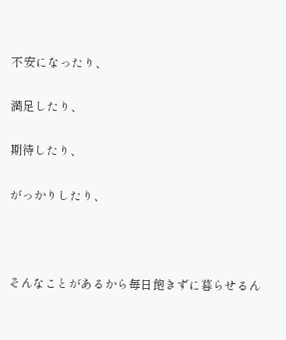不安になったり、

満足したり、

期待したり、

がっかりしたり、



そんなことがあるから毎日飽きずに暮らせるん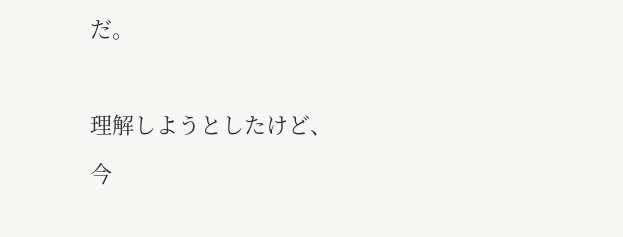だ。



理解しようとしたけど、

今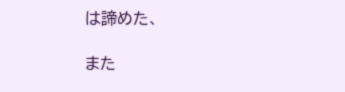は諦めた、

また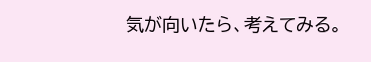気が向いたら、考えてみる。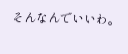そんなんでいいわ。